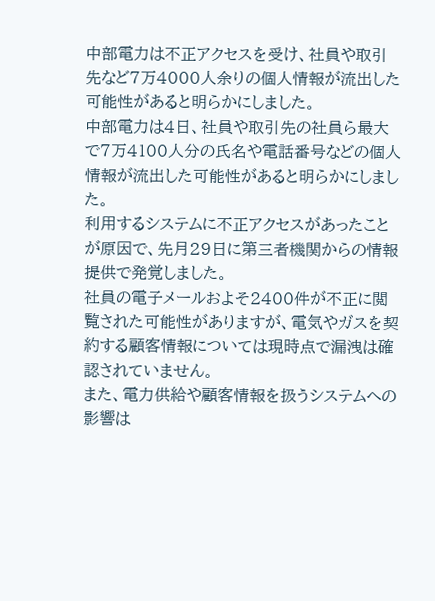中部電力は不正アクセスを受け、社員や取引先など7万4000人余りの個人情報が流出した可能性があると明らかにしました。
中部電力は4日、社員や取引先の社員ら最大で7万4100人分の氏名や電話番号などの個人情報が流出した可能性があると明らかにしました。
利用するシステムに不正アクセスがあったことが原因で、先月29日に第三者機関からの情報提供で発覚しました。
社員の電子メールおよそ2400件が不正に閲覧された可能性がありますが、電気やガスを契約する顧客情報については現時点で漏洩は確認されていません。
また、電力供給や顧客情報を扱うシステムへの影響は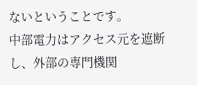ないということです。
中部電力はアクセス元を遮断し、外部の専門機関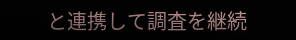と連携して調査を継続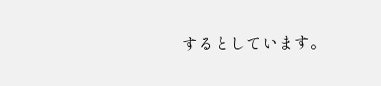するとしています。